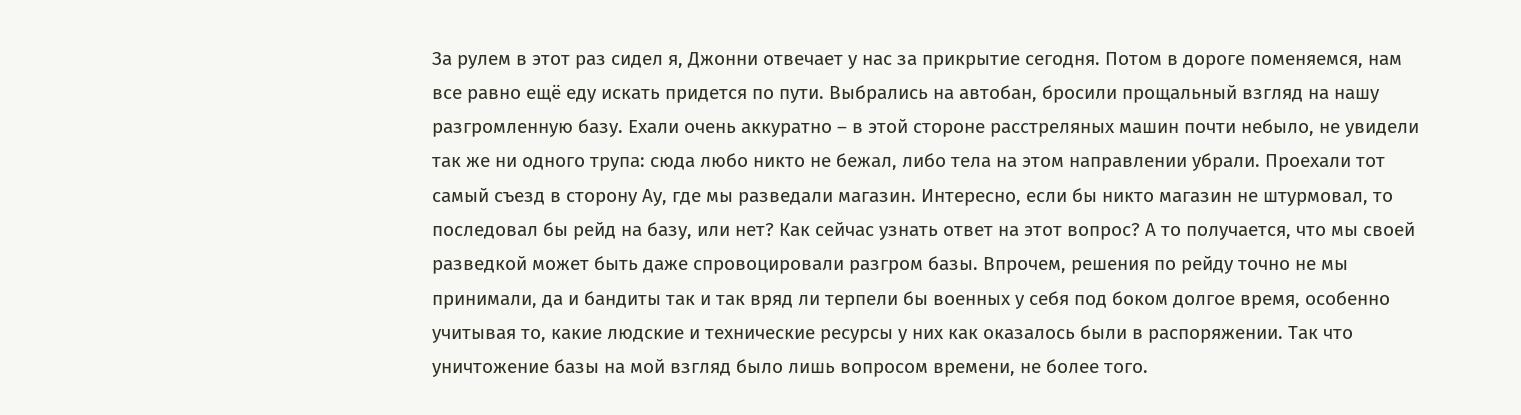За рулем в этот раз сидел я, Джонни отвечает у нас за прикрытие сегодня. Потом в дороге поменяемся, нам все равно ещё еду искать придется по пути. Выбрались на автобан, бросили прощальный взгляд на нашу разгромленную базу. Ехали очень аккуратно – в этой стороне расстреляных машин почти небыло, не увидели так же ни одного трупа: сюда любо никто не бежал, либо тела на этом направлении убрали. Проехали тот самый съезд в сторону Ау, где мы разведали магазин. Интересно, если бы никто магазин не штурмовал, то последовал бы рейд на базу, или нет? Как сейчас узнать ответ на этот вопрос? А то получается, что мы своей разведкой может быть даже спровоцировали разгром базы. Впрочем, решения по рейду точно не мы принимали, да и бандиты так и так вряд ли терпели бы военных у себя под боком долгое время, особенно учитывая то, какие людские и технические ресурсы у них как оказалось были в распоряжении. Так что уничтожение базы на мой взгляд было лишь вопросом времени, не более того.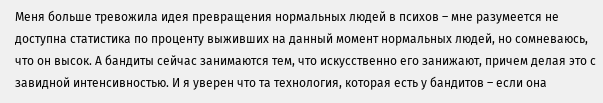Меня больше тревожила идея превращения нормальных людей в психов – мне разумеется не доступна статистика по проценту выживших на данный момент нормальных людей, но сомневаюсь, что он высок. А бандиты сейчас занимаются тем, что искусственно его занижают, причем делая это с завидной интенсивностью. И я уверен что та технология, которая есть у бандитов – если она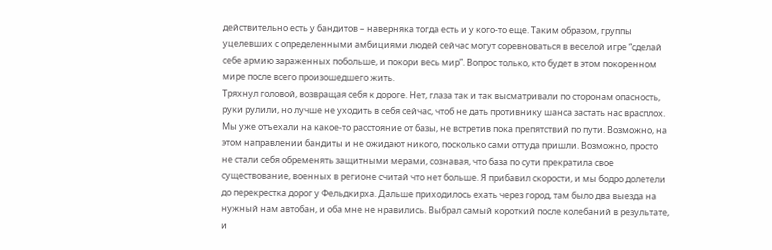действительно есть у бандитов – наверняка тогда есть и у кого-то еще. Таким образом, группы уцелевших с определенными амбициями людей сейчас могут соревноваться в веселой игре “сделай себе армию зараженных побольше, и покори весь мир”. Вопрос только, кто будет в этом покоренном мире после всего произошедшего жить.
Тряхнул головой, возвращая себя к дороге. Нет, глаза так и так высматривали по сторонам опасность, руки рулили, но лучше не уходить в себя сейчас, чтоб не дать противнику шанса застать нас врасплох. Мы уже отъехали на какое-то расстояние от базы, не встретив пока препятствий по пути. Возможно, на этом направлении бандиты и не ожидают никого, посколько сами оттуда пришли. Возможно, просто не стали себя обременять защитными мерами, сознавая, что база по сути прекратила свое существование, военных в регионе считай что нет больше. Я прибавил скорости, и мы бодро долетели до перекрестка дорог у Фельдкирха. Дальше приходилось ехать через город, там было два выезда на нужный нам автобан, и оба мне не нравились. Выбрал самый короткий после колебаний в результате, и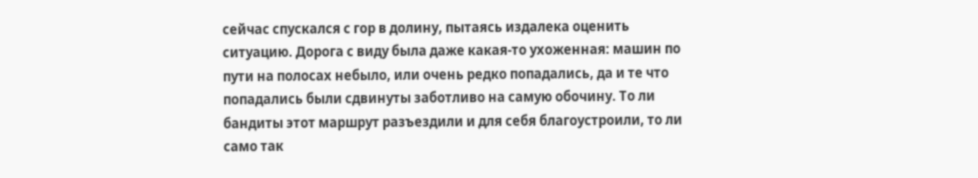сейчас спускался с гор в долину, пытаясь издалека оценить ситуацию. Дорога с виду была даже какая-то ухоженная: машин по пути на полосах небыло, или очень редко попадались, да и те что попадались были сдвинуты заботливо на самую обочину. То ли бандиты этот маршрут разъездили и для себя благоустроили, то ли само так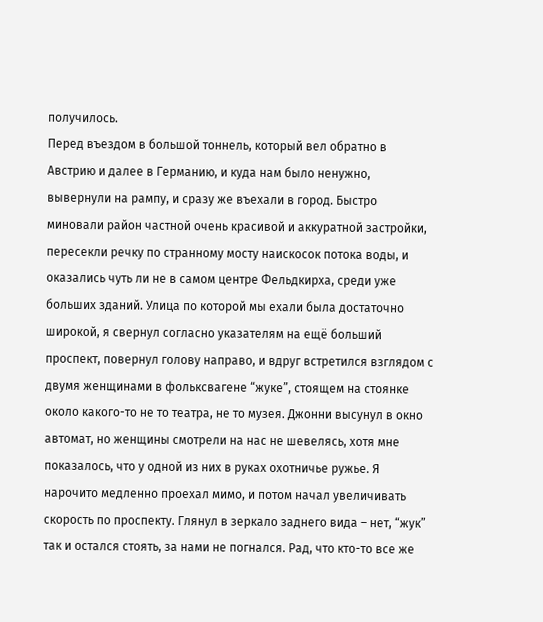получилось.
Перед въездом в большой тоннель, который вел обратно в Австрию и далее в Германию, и куда нам было ненужно, вывернули на рампу, и сразу же въехали в город. Быстро миновали район частной очень красивой и аккуратной застройки, пересекли речку по странному мосту наискосок потока воды, и оказались чуть ли не в самом центре Фельдкирха, среди уже больших зданий. Улица по которой мы ехали была достаточно широкой, я свернул согласно указателям на ещё больший проспект, повернул голову направо, и вдруг встретился взглядом с двумя женщинами в фольксвагене “жуке”, стоящем на стоянке около какого-то не то театра, не то музея. Джонни высунул в окно автомат, но женщины смотрели на нас не шевелясь, хотя мне показалось, что у одной из них в руках охотничье ружье. Я нарочито медленно проехал мимо, и потом начал увеличивать скорость по проспекту. Глянул в зеркало заднего вида – нет, “жук” так и остался стоять, за нами не погнался. Рад, что кто-то все же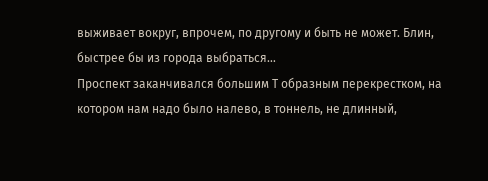выживает вокруг, впрочем, по другому и быть не может. Блин, быстрее бы из города выбраться…
Проспект заканчивался большим Т образным перекрестком, на котором нам надо было налево, в тоннель, не длинный,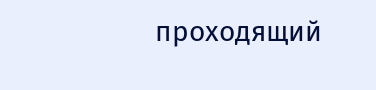проходящий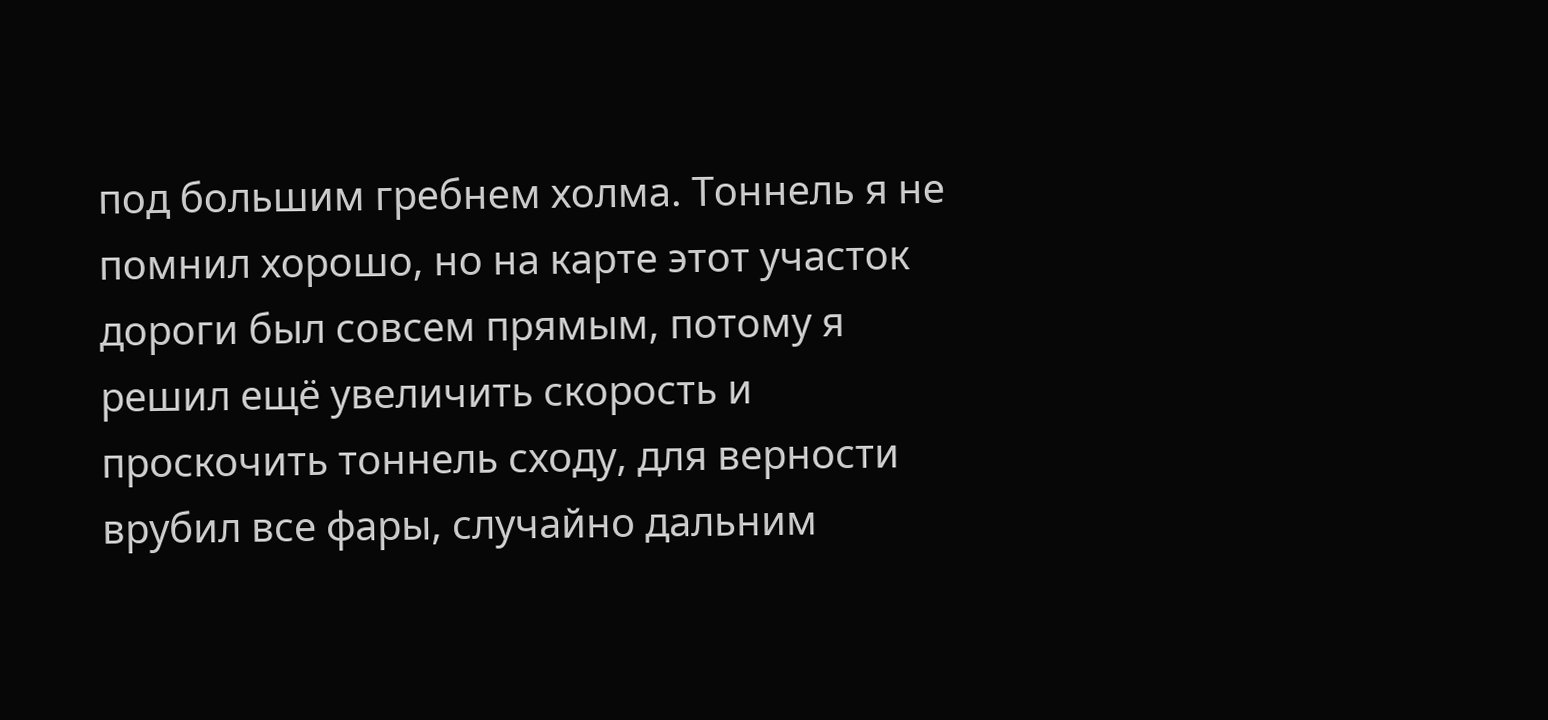под большим гребнем холма. Тоннель я не помнил хорошо, но на карте этот участок дороги был совсем прямым, потому я решил ещё увеличить скорость и проскочить тоннель сходу, для верности врубил все фары, случайно дальним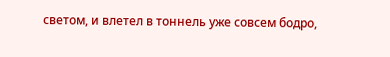светом, и влетел в тоннель уже совсем бодро,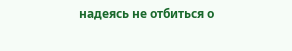надеясь не отбиться о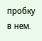пробку в нем.